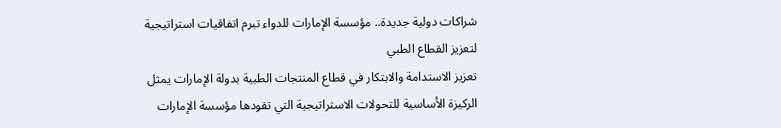شراكات دولية جديدة.. مؤسسة الإمارات للدواء تبرم اتفاقيات استراتيجية لتعزيز القطاع الطبي
تعزيز الاستدامة والابتكار في قطاع المنتجات الطبية بدولة الإمارات يمثل الركيزة الأساسية للتحولات الاستراتيجية التي تقودها مؤسسة الإمارات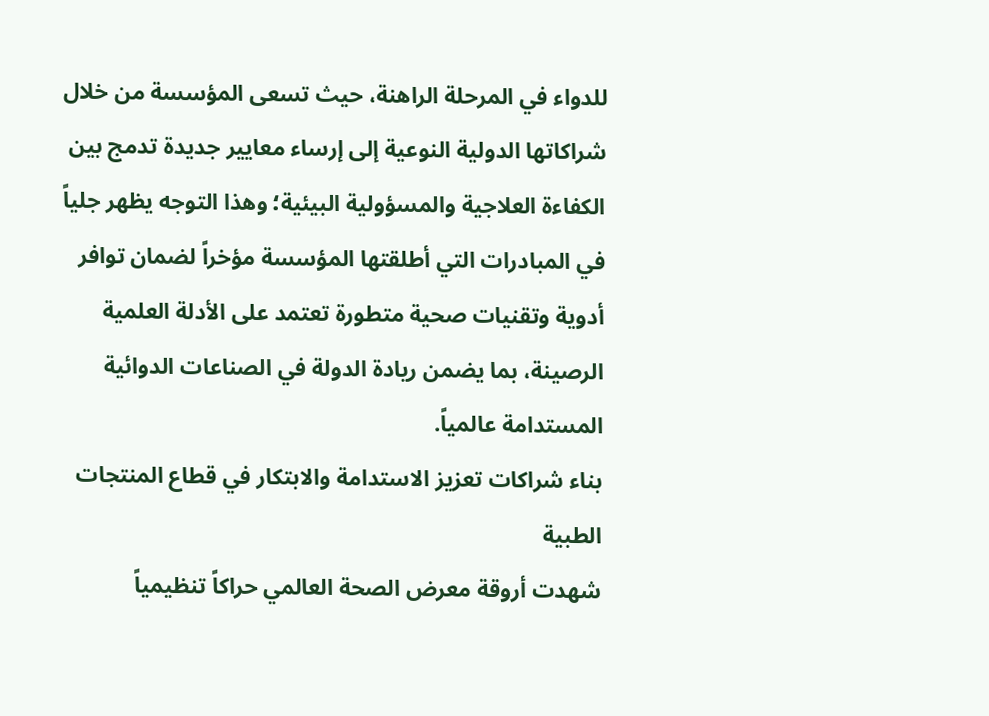للدواء في المرحلة الراهنة، حيث تسعى المؤسسة من خلال شراكاتها الدولية النوعية إلى إرساء معايير جديدة تدمج بين الكفاءة العلاجية والمسؤولية البيئية؛ وهذا التوجه يظهر جلياً في المبادرات التي أطلقتها المؤسسة مؤخراً لضمان توافر أدوية وتقنيات صحية متطورة تعتمد على الأدلة العلمية الرصينة، بما يضمن ريادة الدولة في الصناعات الدوائية المستدامة عالمياً.
بناء شراكات تعزيز الاستدامة والابتكار في قطاع المنتجات الطبية
شهدت أروقة معرض الصحة العالمي حراكاً تنظيمياً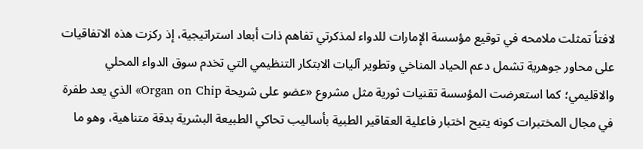لافتاً تمثلت ملامحه في توقيع مؤسسة الإمارات للدواء لمذكرتي تفاهم ذات أبعاد استراتيجية، إذ ركزت هذه الاتفاقيات على محاور جوهرية تشمل دعم الحياد المناخي وتطوير آليات الابتكار التنظيمي التي تخدم سوق الدواء المحلي والاقليمي؛ كما استعرضت المؤسسة تقنيات ثورية مثل مشروع «عضو على شريحة Organ on Chip» الذي يعد طفرة في مجال المختبرات كونه يتيح اختبار فاعلية العقاقير الطبية بأساليب تحاكي الطبيعة البشرية بدقة متناهية، وهو ما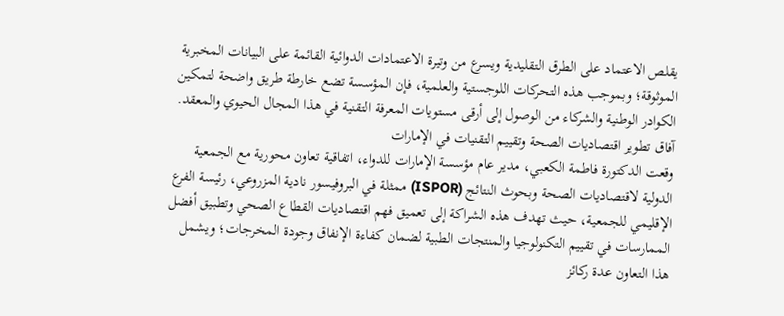يقلص الاعتماد على الطرق التقليدية ويسرع من وتيرة الاعتمادات الدوائية القائمة على البيانات المخبرية الموثوقة؛ وبموجب هذه التحركات اللوجستية والعلمية، فإن المؤسسة تضع خارطة طريق واضحة لتمكين الكوادر الوطنية والشركاء من الوصول إلى أرقى مستويات المعرفة التقنية في هذا المجال الحيوي والمعقد.
آفاق تطوير اقتصاديات الصحة وتقييم التقنيات في الإمارات
وقعت الدكتورة فاطمة الكعبي، مدير عام مؤسسة الإمارات للدواء، اتفاقية تعاون محورية مع الجمعية الدولية لاقتصاديات الصحة وبحوث النتائج (ISPOR) ممثلة في البروفيسور نادية المزروعي، رئيسة الفرع الإقليمي للجمعية، حيث تهدف هذه الشراكة إلى تعميق فهم اقتصاديات القطاع الصحي وتطبيق أفضل الممارسات في تقييم التكنولوجيا والمنتجات الطبية لضمان كفاءة الإنفاق وجودة المخرجات؛ ويشمل هذا التعاون عدة ركائز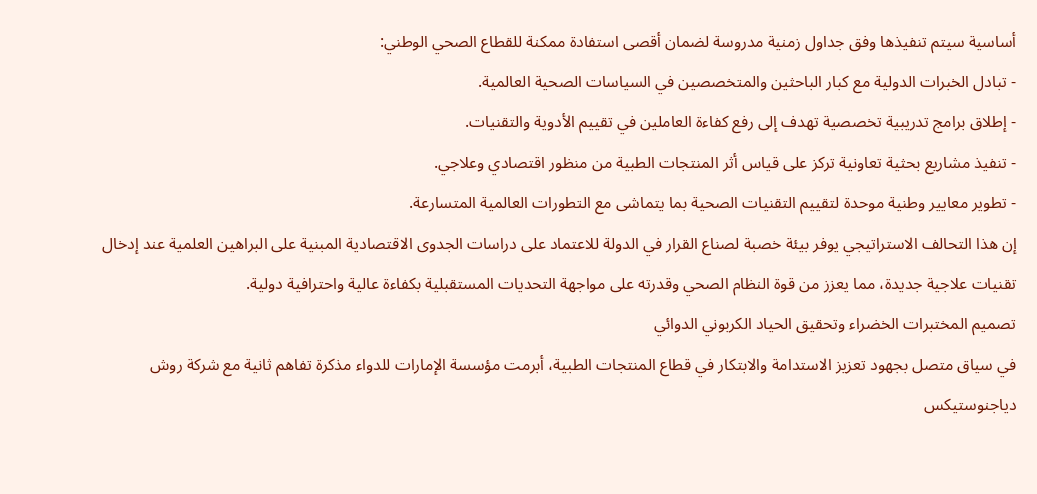أساسية سيتم تنفيذها وفق جداول زمنية مدروسة لضمان أقصى استفادة ممكنة للقطاع الصحي الوطني:
- تبادل الخبرات الدولية مع كبار الباحثين والمتخصصين في السياسات الصحية العالمية.
- إطلاق برامج تدريبية تخصصية تهدف إلى رفع كفاءة العاملين في تقييم الأدوية والتقنيات.
- تنفيذ مشاريع بحثية تعاونية تركز على قياس أثر المنتجات الطبية من منظور اقتصادي وعلاجي.
- تطوير معايير وطنية موحدة لتقييم التقنيات الصحية بما يتماشى مع التطورات العالمية المتسارعة.
إن هذا التحالف الاستراتيجي يوفر بيئة خصبة لصناع القرار في الدولة للاعتماد على دراسات الجدوى الاقتصادية المبنية على البراهين العلمية عند إدخال تقنيات علاجية جديدة، مما يعزز من قوة النظام الصحي وقدرته على مواجهة التحديات المستقبلية بكفاءة عالية واحترافية دولية.
تصميم المختبرات الخضراء وتحقيق الحياد الكربوني الدوائي
في سياق متصل بجهود تعزيز الاستدامة والابتكار في قطاع المنتجات الطبية، أبرمت مؤسسة الإمارات للدواء مذكرة تفاهم ثانية مع شركة روش دياجنوستيكس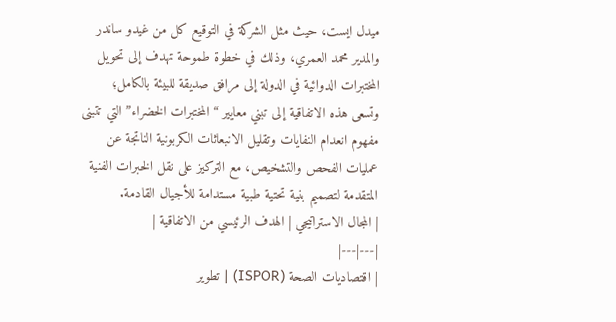ميدل ايست، حيث مثل الشركة في التوقيع كل من غيدو ساندر والمدير محمد العمري، وذلك في خطوة طموحة تهدف إلى تحويل المختبرات الدوائية في الدولة إلى مرافق صديقة للبيئة بالكامل؛ وتسعى هذه الاتفاقية إلى تبني معايير “المختبرات الخضراء” التي تتبنى مفهوم انعدام النفايات وتقليل الانبعاثات الكربونية الناتجة عن عمليات الفحص والتشخيص، مع التركيز على نقل الخبرات الفنية المتقدمة لتصميم بنية تحتية طبية مستدامة للأجيال القادمة.
| المجال الاستراتيجي | الهدف الرئيسي من الاتفاقية |
|---|---|
| اقتصاديات الصحة (ISPOR) | تطوير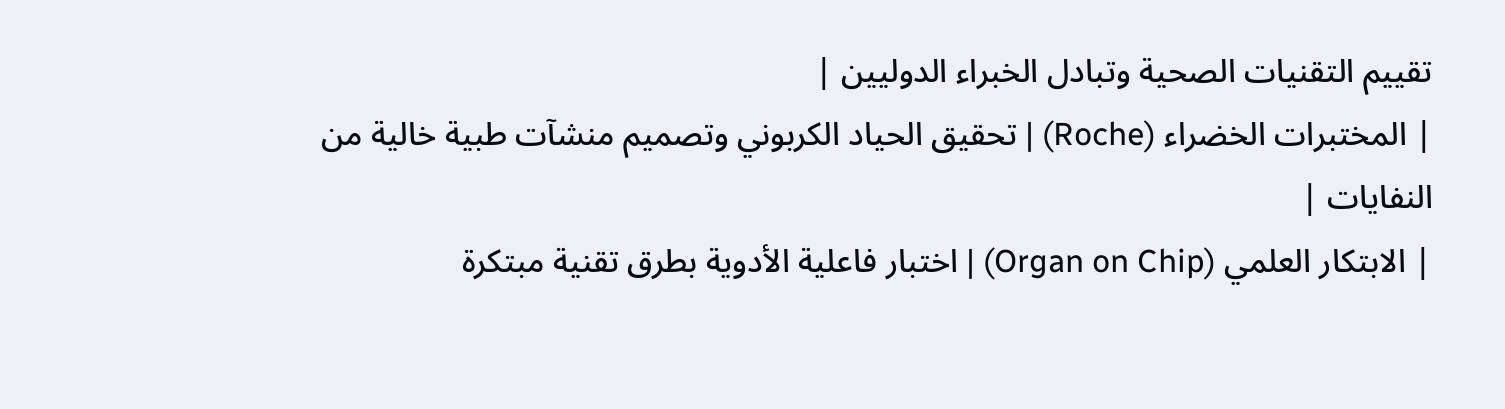تقييم التقنيات الصحية وتبادل الخبراء الدوليين |
| المختبرات الخضراء (Roche) | تحقيق الحياد الكربوني وتصميم منشآت طبية خالية من النفايات |
| الابتكار العلمي (Organ on Chip) | اختبار فاعلية الأدوية بطرق تقنية مبتكرة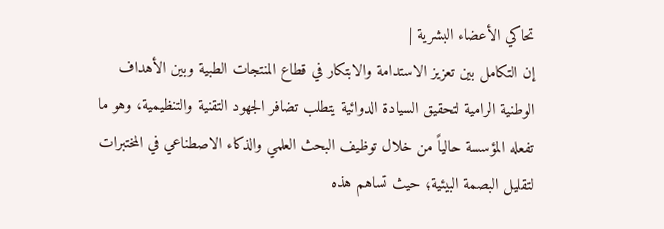تحاكي الأعضاء البشرية |
إن التكامل بين تعزيز الاستدامة والابتكار في قطاع المنتجات الطبية وبين الأهداف الوطنية الرامية لتحقيق السيادة الدوائية يتطلب تضافر الجهود التقنية والتنظيمية، وهو ما تفعله المؤسسة حالياً من خلال توظيف البحث العلمي والذكاء الاصطناعي في المختبرات لتقليل البصمة البيئية؛ حيث تساهم هذه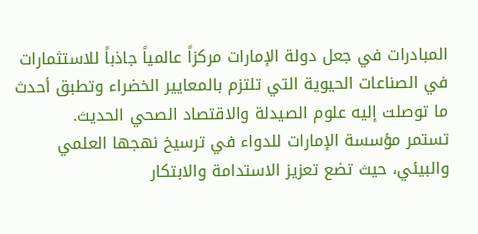المبادرات في جعل دولة الإمارات مركزاً عالمياً جاذباً للاستثمارات في الصناعات الحيوية التي تلتزم بالمعايير الخضراء وتطبق أحدث ما توصلت إليه علوم الصيدلة والاقتصاد الصحي الحديث.
تستمر مؤسسة الإمارات للدواء في ترسيخ نهجها العلمي والبيئي، حيث تضع تعزيز الاستدامة والابتكار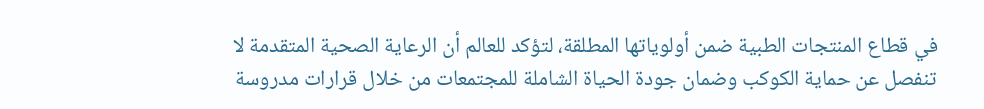في قطاع المنتجات الطبية ضمن أولوياتها المطلقة، لتؤكد للعالم أن الرعاية الصحية المتقدمة لا تنفصل عن حماية الكوكب وضمان جودة الحياة الشاملة للمجتمعات من خلال قرارات مدروسة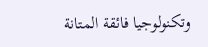وتكنولوجيا فائقة المتانة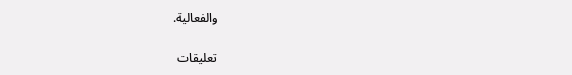والفعالية.

تعليقات